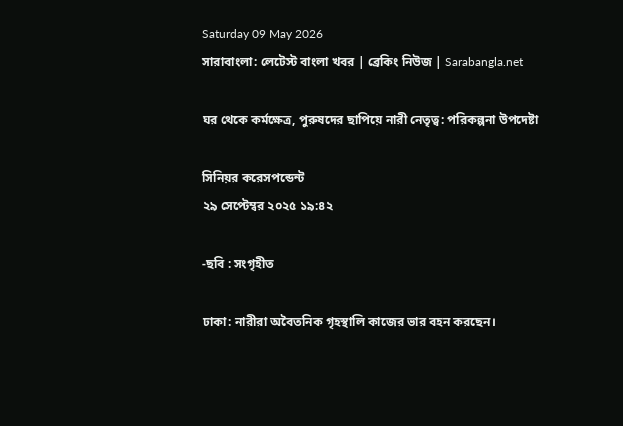Saturday 09 May 2026
সারাবাংলা: লেটেস্ট বাংলা খবর | ব্রেকিং নিউজ | Sarabangla.net

ঘর থেকে কর্মক্ষেত্র, পুরুষদের ছাপিয়ে নারী নেতৃত্ব: পরিকল্পনা উপদেষ্টা

সিনিয়র করেসপন্ডেন্ট
২৯ সেপ্টেম্বর ২০২৫ ১৯:৪২

-ছবি : সংগৃহীত

ঢাকা: নারীরা অবৈতনিক গৃহস্থালি কাজের ভার বহন করছেন।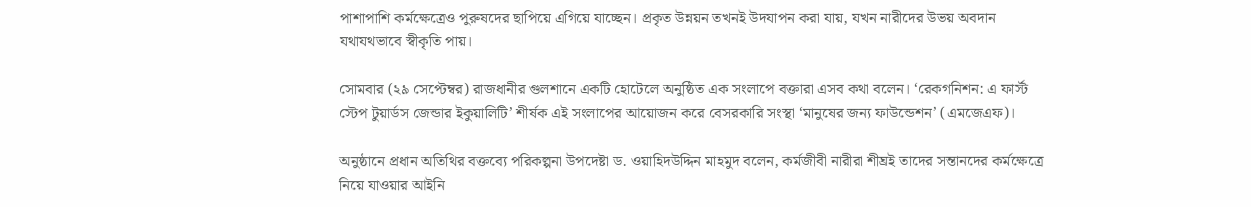পাশাপাশি কর্মক্ষেত্রেও পুরুষদের ছাপিয়ে এগিয়ে যাচ্ছেন। প্রকৃত উন্নয়ন তখনই উদযাপন করা যায়, যখন নারীদের উভয় অবদান যথাযথভাবে স্বীকৃতি পায়।

সোমবার (২৯ সেপ্টেম্বর) রাজধানীর গুলশানে একটি হোটেলে অনুষ্ঠিত এক সংলাপে বক্তারা এসব কথা বলেন। ‘রেকগনিশন: এ ফার্স্ট স্টেপ টুয়ার্ডস জেন্ডার ইকুয়ালিটি’ শীর্ষক এই সংলাপের আয়োজন করে বেসরকারি সংস্থা ‘মানুষের জন্য ফাউন্ডেশন’ (এমজেএফ)।

অনুষ্ঠানে প্রধান অতিথির বক্তব্যে পরিকল্পনা উপদেষ্টা ড. ওয়াহিদউদ্দিন মাহমুদ বলেন, কর্মজীবী নারীরা শীঘ্রই তাদের সন্তানদের কর্মক্ষেত্রে নিয়ে যাওয়ার আইনি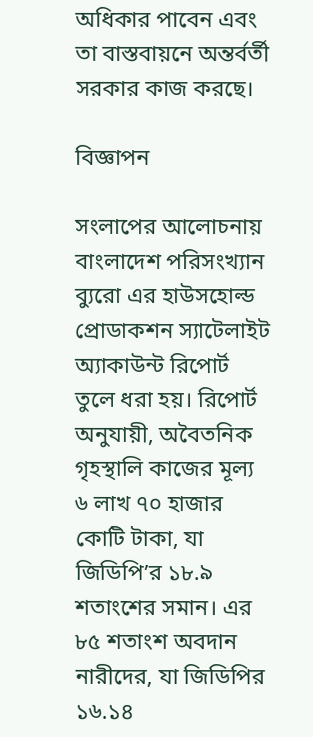অধিকার পাবেন এবং তা বাস্তবায়নে অন্তর্বর্তী সরকার কাজ করছে।

বিজ্ঞাপন

সংলাপের আলোচনায় বাংলাদেশ পরিসংখ্যান ব্যুরো এর হাউসহোল্ড প্রোডাকশন স্যাটেলাইট অ্যাকাউন্ট রিপোর্ট তুলে ধরা হয়। রিপোর্ট অনুযায়ী, অবৈতনিক গৃহস্থালি কাজের মূল্য ৬ লাখ ৭০ হাজার কোটি টাকা, যা জিডিপি’র ১৮.৯ শতাংশের সমান। এর ৮৫ শতাংশ অবদান নারীদের, যা জিডিপির ১৬.১৪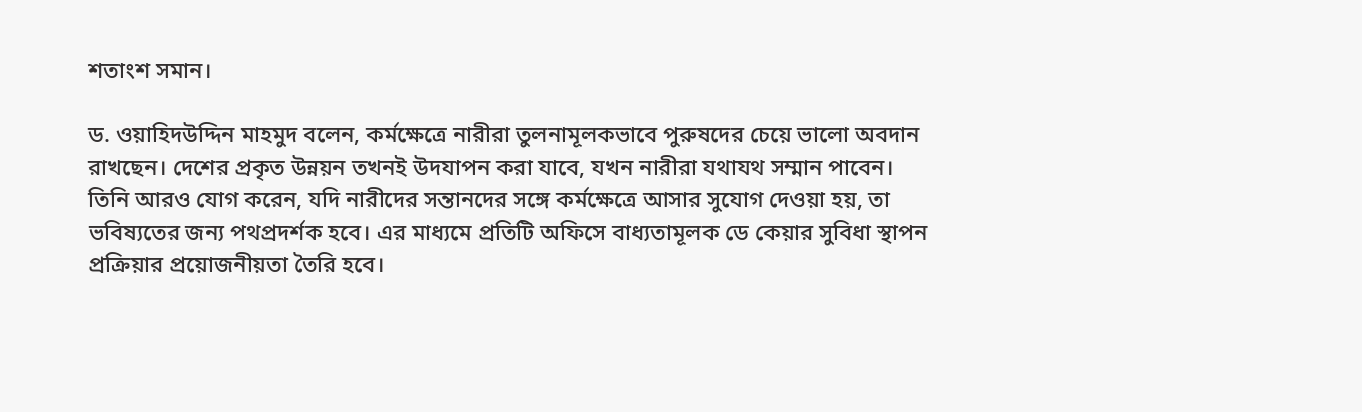শতাংশ সমান।

ড. ওয়াহিদউদ্দিন মাহমুদ বলেন, কর্মক্ষেত্রে নারীরা তুলনামূলকভাবে পুরুষদের চেয়ে ভালো অবদান রাখছেন। দেশের প্রকৃত উন্নয়ন তখনই উদযাপন করা যাবে, যখন নারীরা যথাযথ সম্মান পাবেন। তিনি আরও যোগ করেন, যদি নারীদের সন্তানদের সঙ্গে কর্মক্ষেত্রে আসার সুযোগ দেওয়া হয়, তা ভবিষ্যতের জন্য পথপ্রদর্শক হবে। এর মাধ্যমে প্রতিটি অফিসে বাধ্যতামূলক ডে কেয়ার সুবিধা স্থাপন প্রক্রিয়ার প্রয়োজনীয়তা তৈরি হবে।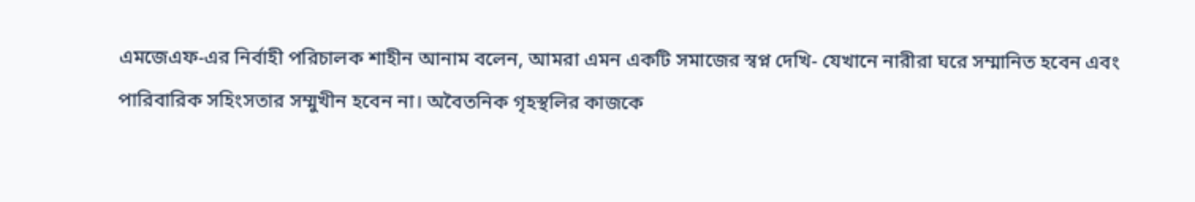এমজেএফ-এর নির্বাহী পরিচালক শাহীন আনাম বলেন, আমরা এমন একটি সমাজের স্বপ্ন দেখি- যেখানে নারীরা ঘরে সম্মানিত হবেন এবং পারিবারিক সহিংসতার সম্মুখীন হবেন না। অবৈতনিক গৃহস্থলির কাজকে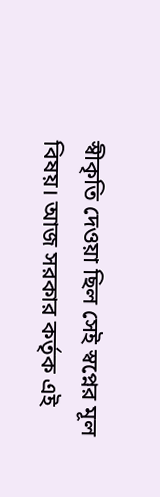স্বীকৃতি দেওয়া ছিল সেই স্বপ্নের মূল বিষয়। আজ সরকার কর্তৃক এই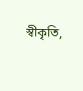স্বীকৃতি,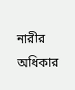নারীর অধিকার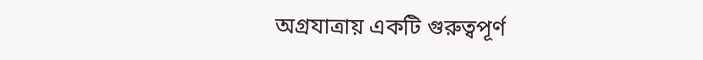অগ্রযাত্রায় একটি গুরুত্বপূর্ণ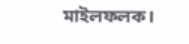মাইলফলক।